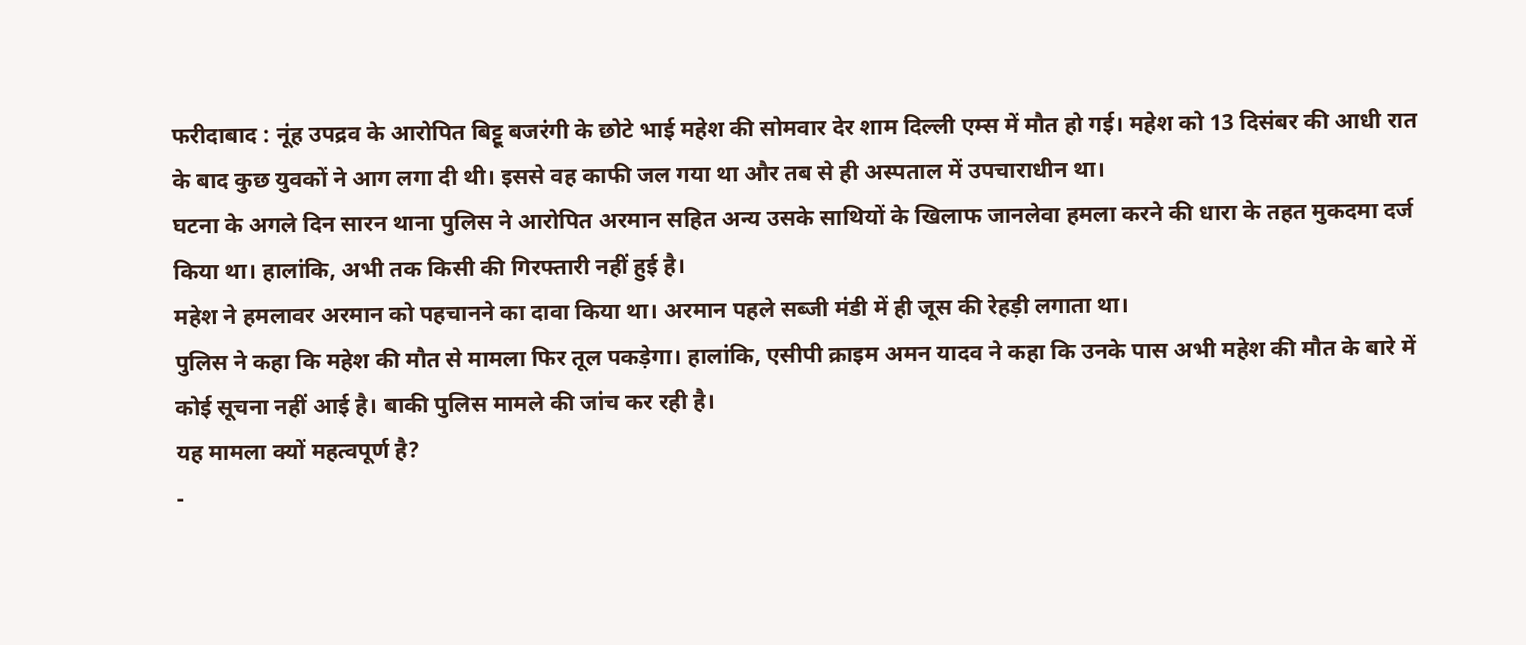फरीदाबाद : नूंह उपद्रव के आरोपित बिट्टू बजरंगी के छोटे भाई महेश की सोमवार देर शाम दिल्ली एम्स में मौत हो गई। महेश को 13 दिसंबर की आधी रात के बाद कुछ युवकों ने आग लगा दी थी। इससे वह काफी जल गया था और तब से ही अस्पताल में उपचाराधीन था।
घटना के अगले दिन सारन थाना पुलिस ने आरोपित अरमान सहित अन्य उसके साथियों के खिलाफ जानलेवा हमला करने की धारा के तहत मुकदमा दर्ज किया था। हालांकि, अभी तक किसी की गिरफ्तारी नहीं हुई है।
महेश ने हमलावर अरमान को पहचानने का दावा किया था। अरमान पहले सब्जी मंडी में ही जूस की रेहड़ी लगाता था।
पुलिस ने कहा कि महेश की मौत से मामला फिर तूल पकड़ेगा। हालांकि, एसीपी क्राइम अमन यादव ने कहा कि उनके पास अभी महेश की मौत के बारे में कोई सूचना नहीं आई है। बाकी पुलिस मामले की जांच कर रही है।
यह मामला क्यों महत्वपूर्ण है?
-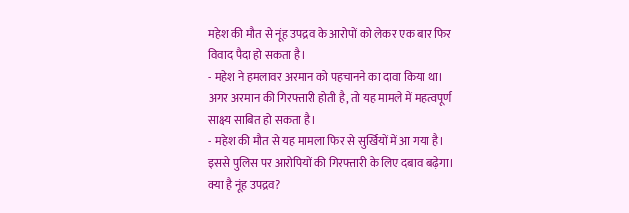महेश की मौत से नूंह उपद्रव के आरोपों को लेकर एक बार फिर विवाद पैदा हो सकता है।
- महेश ने हमलावर अरमान को पहचानने का दावा किया था। अगर अरमान की गिरफ्तारी होती है, तो यह मामले में महत्वपूर्ण साक्ष्य साबित हो सकता है।
- महेश की मौत से यह मामला फिर से सुर्खियों में आ गया है। इससे पुलिस पर आरोपियों की गिरफ्तारी के लिए दबाव बढ़ेगा।
क्या है नूंह उपद्रव?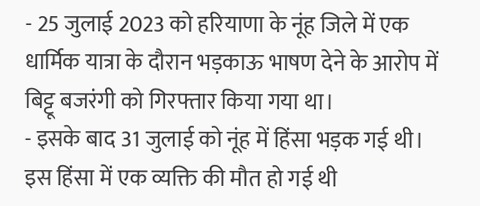- 25 जुलाई 2023 को हरियाणा के नूंह जिले में एक धार्मिक यात्रा के दौरान भड़काऊ भाषण देने के आरोप में बिट्टू बजरंगी को गिरफ्तार किया गया था।
- इसके बाद 31 जुलाई को नूंह में हिंसा भड़क गई थी। इस हिंसा में एक व्यक्ति की मौत हो गई थी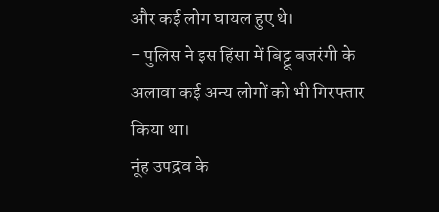और कई लोग घायल हुए थे।
- पुलिस ने इस हिंसा में बिट्टू बजरंगी के अलावा कई अन्य लोगों को भी गिरफ्तार किया था।
नूंह उपद्रव के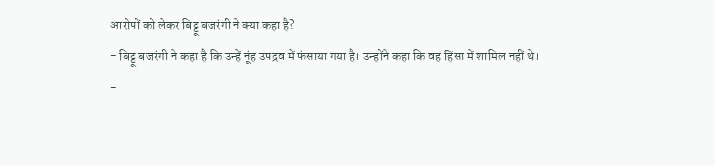आरोपों को लेकर बिट्टू बजरंगी ने क्या कहा है?
- बिट्टू बजरंगी ने कहा है कि उन्हें नूंह उपद्रव में फंसाया गया है। उन्होंने कहा कि वह हिंसा में शामिल नहीं थे।
-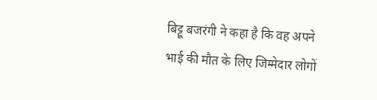बिट्टू बजरंगी ने कहा है कि वह अपने भाई की मौत के लिए जिम्मेदार लोगों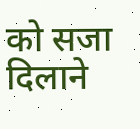को सजा दिलाने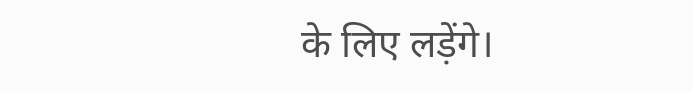के लिए लड़ेंगे।